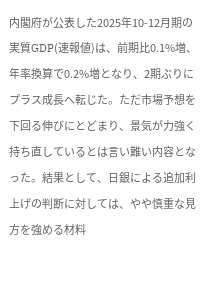内閣府が公表した2025年10-12月期の実質GDP(速報値)は、前期比0.1%増、年率換算で0.2%増となり、2期ぶりにプラス成長へ転じた。ただ市場予想を下回る伸びにとどまり、景気が力強く持ち直しているとは言い難い内容となった。結果として、日銀による追加利上げの判断に対しては、やや慎重な見方を強める材料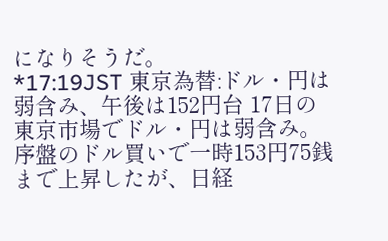になりそうだ。
*17:19JST 東京為替:ドル・円は弱含み、午後は152円台 17日の東京市場でドル・円は弱含み。序盤のドル買いで一時153円75銭まで上昇したが、日経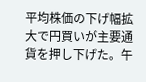平均株価の下げ幅拡大で円買いが主要通貨を押し下げた。午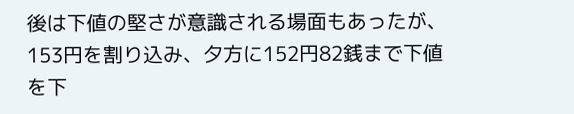後は下値の堅さが意識される場面もあったが、153円を割り込み、夕方に152円82銭まで下値を下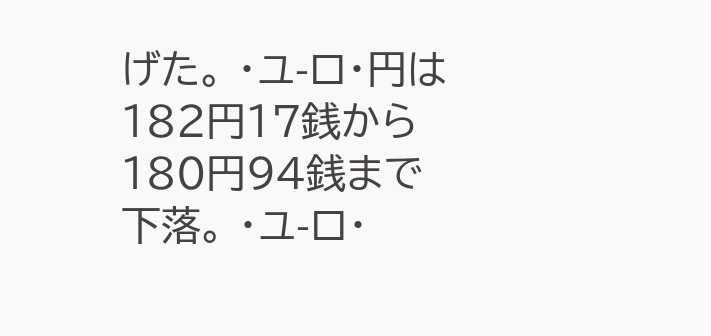げた。 ・ユ-ロ・円は182円17銭から180円94銭まで下落。 ・ユ-ロ・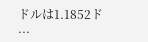ドルは1.1852ド ...